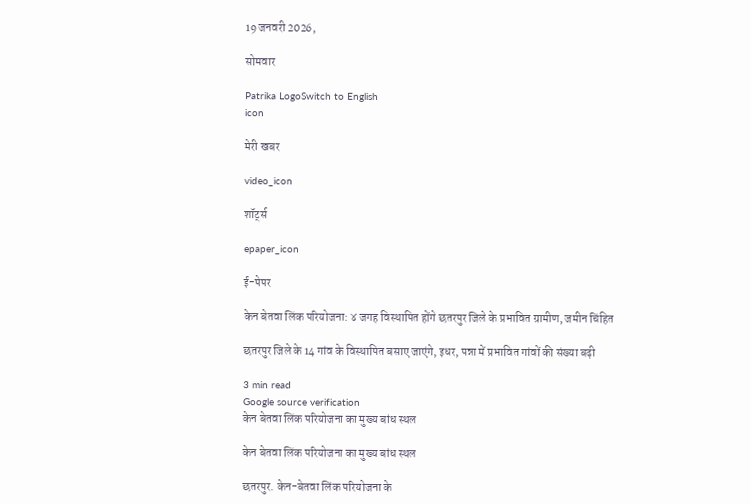19 जनवरी 2026,

सोमवार

Patrika LogoSwitch to English
icon

मेरी खबर

video_icon

शॉर्ट्स

epaper_icon

ई-पेपर

केन बेतवा लिंक परियोजना: ४ जगह विस्थापित होंगे छतरपुर जिले के प्रभावित ग्रामीण, जमीन चिंहित

छतरपुर जिले के 14 गांव के विस्थापित बसाए जाएंगे, इधर, पन्ना में प्रभावित गांवों की संख्या बढ़ी

3 min read
Google source verification
केन बेतवा लिंक परियोजना का मुख्य बांध स्थल

केन बेतवा लिंक परियोजना का मुख्य बांध स्थल

छतरपुर. केन-बेतवा लिंक परियोजना के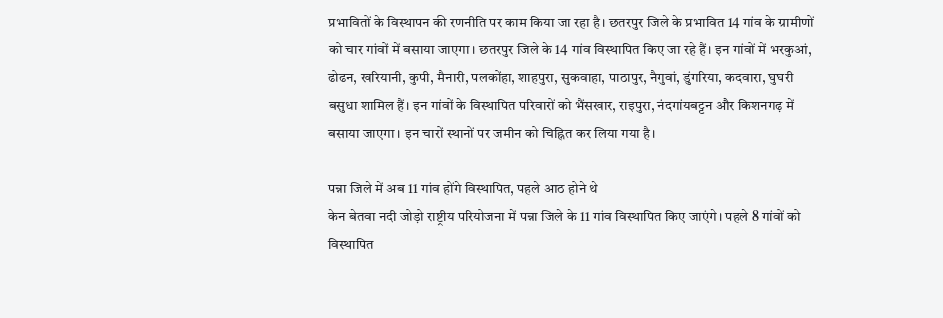प्रभावितों के विस्थापन की रणनीति पर काम किया जा रहा है। छतरपुर जिले के प्रभावित 14 गांव के ग्रामीणों को चार गांवों में बसाया जाएगा। छतरपुर जिले के 14 गांव विस्थापित किए जा रहे हैं। इन गांवों में भरकुआं, ढोढन, खरियानी, कुपी, मैनारी, पलकोंहा, शाहपुरा, सुकवाहा, पाठापुर, नैगुवां, डुंगरिया, कदवारा, घुघरी बसुधा शामिल हैं। इन गांवों के विस्थापित परिवारों को भैंसखार, राइपुरा, नंदगांयबट्टन और किशनगढ़ में बसाया जाएगा। इन चारों स्थानों पर जमीन को चिह्नित कर लिया गया है।

पन्ना जिले में अब 11 गांव होंगे विस्थापित, पहले आठ होने थे
केन बेतवा नदी जोड़ो राष्ट्रीय परियोजना में पन्ना जिले के 11 गांव विस्थापित किए जाएंगे। पहले 8 गांवों को विस्थापित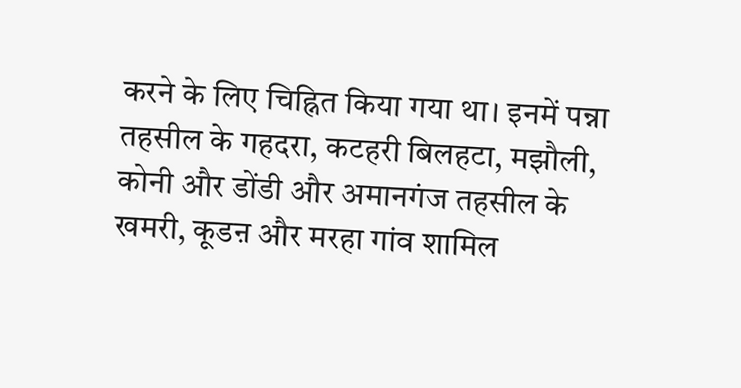करने के लिए चिह्नित किया गया था। इनमें पन्ना तहसील के गहदरा, कटहरी बिलहटा, मझौली, कोनी और डोंडी और अमानगंज तहसील के खमरी, कूडऩ और मरहा गांव शामिल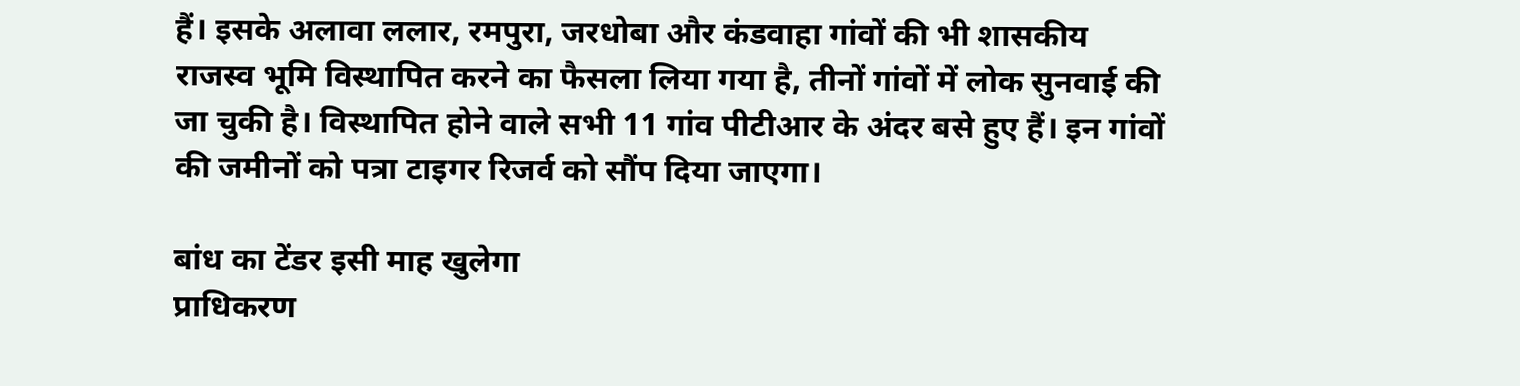हैं। इसके अलावा ललार, रमपुरा, जरधोबा और कंडवाहा गांवों की भी शासकीय राजस्व भूमि विस्थापित करने का फैसला लिया गया है, तीनों गांवों में लोक सुनवाई की जा चुकी है। विस्थापित होने वाले सभी 11 गांव पीटीआर के अंदर बसे हुए हैं। इन गांवों की जमीनों को पत्रा टाइगर रिजर्व को सौंप दिया जाएगा।

बांध का टेंडर इसी माह खुलेगा
प्राधिकरण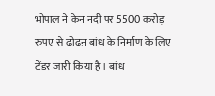भोपाल ने केन नदी पर 5500 करोड़ रुपए से ढोढऩ बांध के निर्माण के लिए टेंडर जारी किया है। बांध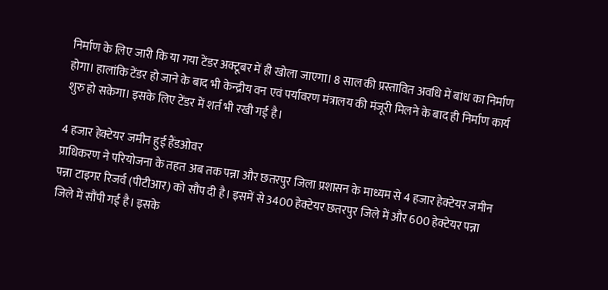निर्माण के लिए जारी कि या गया टेंडर अक्टूबर में ही खोला जाएगा। 8 साल की प्रस्तावित अवधि में बांध का निर्माण होगा। हालांकि टेंडर हो जाने के बाद भी केन्द्रीय वन एवं पर्यावरण मंत्रालय की मंजूरी मिलने के बाद ही निर्माण कार्य शुरु हो सकेगा। इसके लिए टेंडर में शर्त भी रखी गई है।

4 हजार हेक्टेयर जमीन हुई हैंडओवर
प्राधिकरण ने परियोजना के तहत अब तक पन्ना और छतरपुर जिला प्रशासन के माध्यम से 4 हजार हेक्टेयर जमीन पन्ना टाइगर रिजर्व (पीटीआर) को सौंप दी है। इसमें से 3400 हेक्टेयर छतरपुर जिले में और 600 हेक्टेयर पन्ना जिले में सौंपी गई है। इसके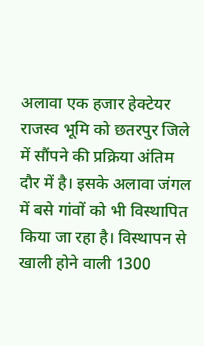अलावा एक हजार हेक्टेयर राजस्व भूमि को छतरपुर जिले में सौंपने की प्रक्रिया अंतिम दौर में है। इसके अलावा जंगल में बसे गांवों को भी विस्थापित किया जा रहा है। विस्थापन से खाली होने वाली 1300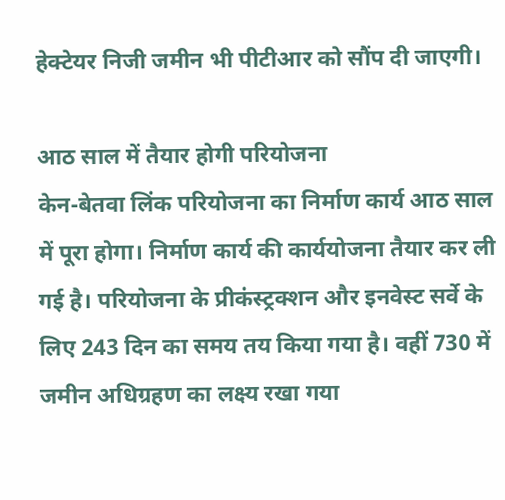हेक्टेयर निजी जमीन भी पीटीआर को सौंप दी जाएगी।

आठ साल में तैयार होगी परियोजना
केन-बेतवा लिंक परियोजना का निर्माण कार्य आठ साल में पूरा होगा। निर्माण कार्य की कार्ययोजना तैयार कर ली गई है। परियोजना के प्रीकंस्ट्रक्शन और इनवेस्ट सर्वे के लिए 243 दिन का समय तय किया गया है। वहीं 730 में जमीन अधिग्रहण का लक्ष्य रखा गया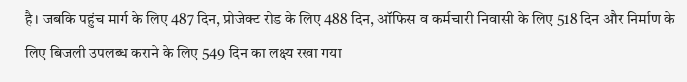है। जबकि पहुंच मार्ग के लिए 487 दिन, प्रोजेक्ट रोड के लिए 488 दिन, ऑफिस व कर्मचारी निवासी के लिए 518 दिन और निर्माण के लिए बिजली उपलब्ध कराने के लिए 549 दिन का लक्ष्य रखा गया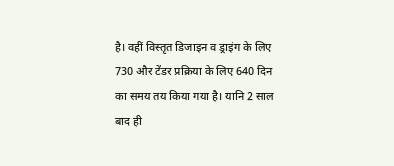है। वहीं विस्तृत डिजाइन व ड्राइंग के लिए 730 और टेंडर प्रक्रिया के लिए 640 दिन का समय तय किया गया है। यानि 2 साल बाद ही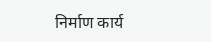निर्माण कार्य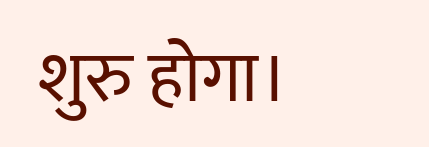शुरु होगा।